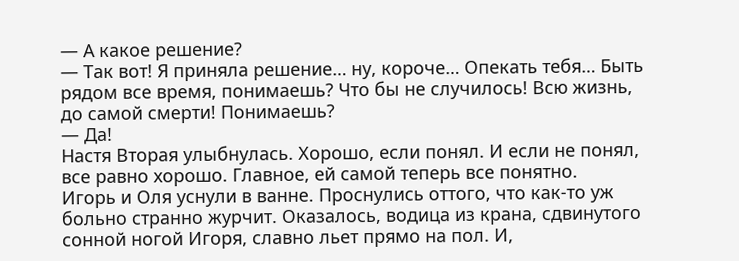— А какое решение?
— Так вот! Я приняла решение… ну, короче… Опекать тебя… Быть рядом все время, понимаешь? Что бы не случилось! Всю жизнь, до самой смерти! Понимаешь?
— Да!
Настя Вторая улыбнулась. Хорошо, если понял. И если не понял, все равно хорошо. Главное, ей самой теперь все понятно.
Игорь и Оля уснули в ванне. Проснулись оттого, что как-то уж больно странно журчит. Оказалось, водица из крана, сдвинутого сонной ногой Игоря, славно льет прямо на пол. И,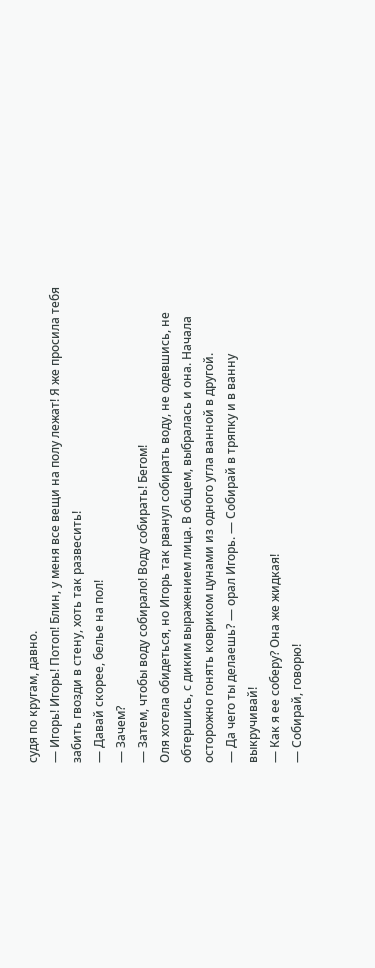судя по кругам, давно.
— Игорь! Игорь! Потоп! Блин, у меня все вещи на полу лежат! Я же просила тебя забить гвозди в стену, хоть так развесить!
— Давай скорее, белье на пол!
— Зачем?
— Затем, чтобы воду собирало! Воду собирать! Бегом!
Оля хотела обидеться, но Игорь так рванул собирать воду, не одевшись, не обтершись, с диким выражением лица. В общем, выбралась и она. Начала осторожно гонять ковриком цунами из одного угла ванной в другой.
— Да чего ты делаешь? — орал Игорь. — Собирай в тряпку и в ванну выкручивай!
— Как я ее соберу? Она же жидкая!
— Собирай, говорю!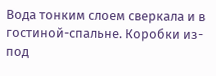Вода тонким слоем сверкала и в гостиной-спальне. Коробки из-под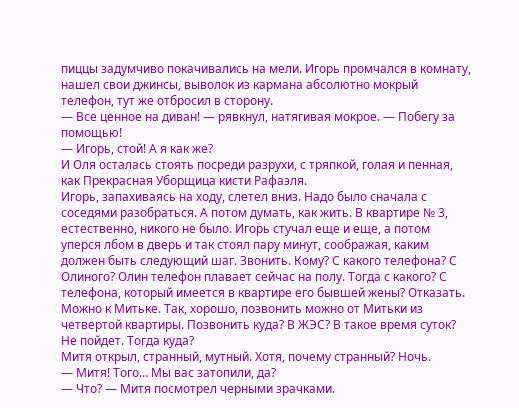пиццы задумчиво покачивались на мели. Игорь промчался в комнату, нашел свои джинсы, выволок из кармана абсолютно мокрый телефон, тут же отбросил в сторону.
— Все ценное на диван! — рявкнул, натягивая мокрое. — Побегу за помощью!
— Игорь, стой! А я как же?
И Оля осталась стоять посреди разрухи, с тряпкой, голая и пенная, как Прекрасная Уборщица кисти Рафаэля.
Игорь, запахиваясь на ходу, слетел вниз. Надо было сначала с соседями разобраться. А потом думать, как жить. В квартире № 3, естественно, никого не было. Игорь стучал еще и еще, а потом уперся лбом в дверь и так стоял пару минут, соображая, каким должен быть следующий шаг. Звонить. Кому? С какого телефона? С Олиного? Олин телефон плавает сейчас на полу. Тогда с какого? С телефона, который имеется в квартире его бывшей жены? Отказать. Можно к Митьке. Так, хорошо, позвонить можно от Митьки из четвертой квартиры. Позвонить куда? В ЖЭС? В такое время суток? Не пойдет. Тогда куда?
Митя открыл, странный, мутный. Хотя, почему странный? Ночь.
— Митя! Того… Мы вас затопили, да?
— Что? — Митя посмотрел черными зрачками.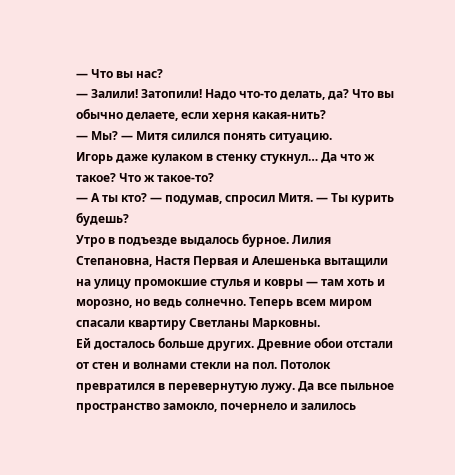— Что вы нас?
— Залили! Затопили! Надо что-то делать, да? Что вы обычно делаете, если херня какая-нить?
— Мы? — Митя силился понять ситуацию.
Игорь даже кулаком в стенку стукнул… Да что ж такое? Что ж такое-то?
— А ты кто? — подумав, спросил Митя. — Ты курить будешь?
Утро в подъезде выдалось бурное. Лилия Степановна, Настя Первая и Алешенька вытащили на улицу промокшие стулья и ковры — там хоть и морозно, но ведь солнечно. Теперь всем миром спасали квартиру Светланы Марковны.
Ей досталось больше других. Древние обои отстали от стен и волнами стекли на пол. Потолок превратился в перевернутую лужу. Да все пыльное пространство замокло, почернело и залилось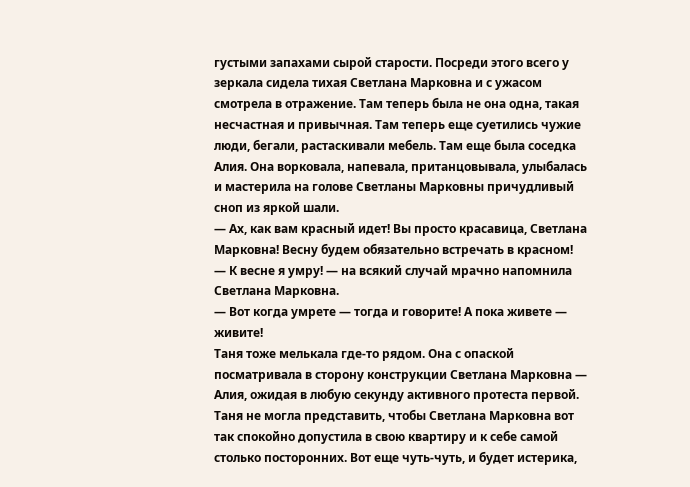густыми запахами сырой старости. Посреди этого всего у зеркала сидела тихая Светлана Марковна и с ужасом смотрела в отражение. Там теперь была не она одна, такая несчастная и привычная. Там теперь еще суетились чужие люди, бегали, растаскивали мебель. Там еще была соседка Алия. Она ворковала, напевала, пританцовывала, улыбалась и мастерила на голове Светланы Марковны причудливый сноп из яркой шали.
— Ах, как вам красный идет! Вы просто красавица, Светлана Марковна! Весну будем обязательно встречать в красном!
— К весне я умру! — на всякий случай мрачно напомнила Светлана Марковна.
— Вот когда умрете — тогда и говорите! А пока живете — живите!
Таня тоже мелькала где-то рядом. Она с опаской посматривала в сторону конструкции Светлана Марковна — Алия, ожидая в любую секунду активного протеста первой. Таня не могла представить, чтобы Светлана Марковна вот так спокойно допустила в свою квартиру и к себе самой столько посторонних. Вот еще чуть-чуть, и будет истерика,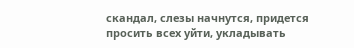скандал, слезы начнутся, придется просить всех уйти, укладывать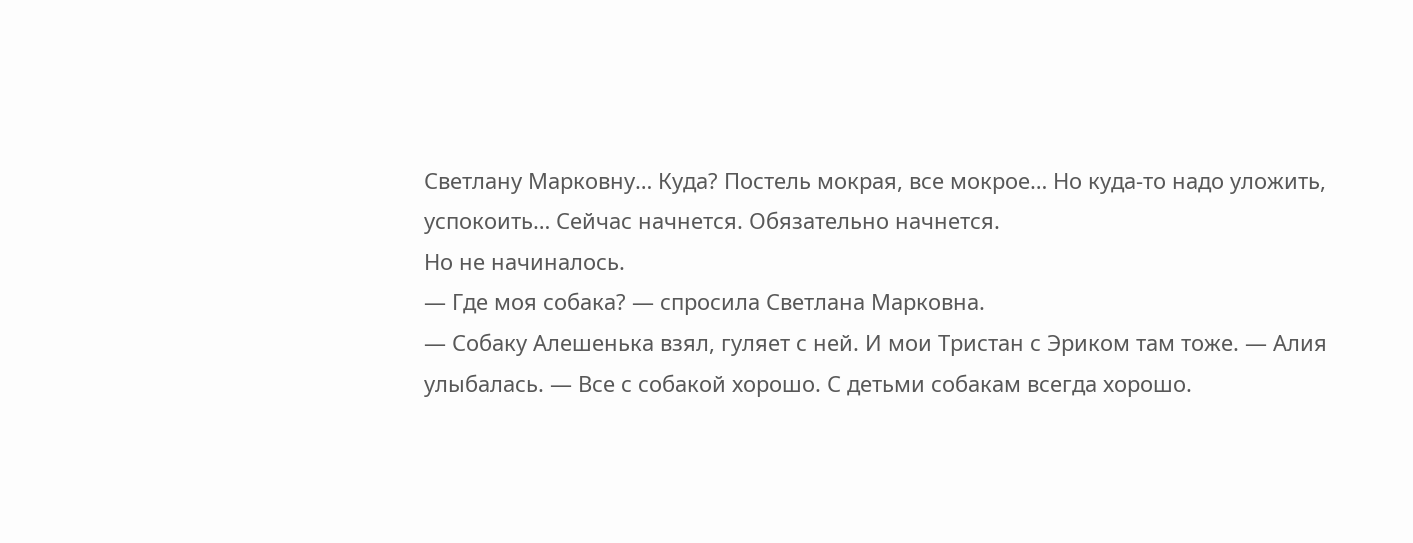Светлану Марковну… Куда? Постель мокрая, все мокрое… Но куда-то надо уложить, успокоить… Сейчас начнется. Обязательно начнется.
Но не начиналось.
— Где моя собака? — спросила Светлана Марковна.
— Собаку Алешенька взял, гуляет с ней. И мои Тристан с Эриком там тоже. — Алия улыбалась. — Все с собакой хорошо. С детьми собакам всегда хорошо.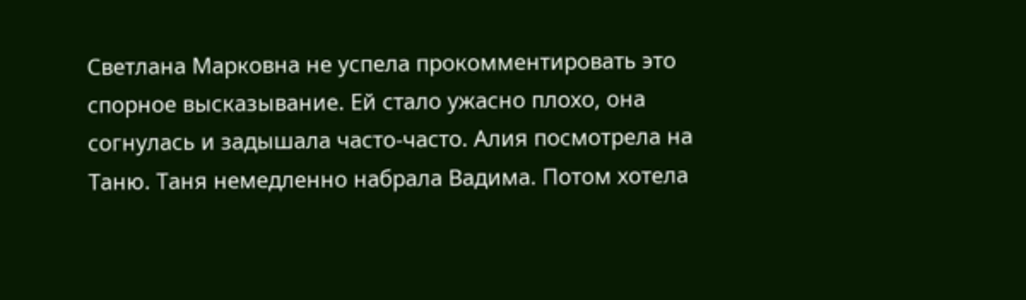Светлана Марковна не успела прокомментировать это спорное высказывание. Ей стало ужасно плохо, она согнулась и задышала часто-часто. Алия посмотрела на Таню. Таня немедленно набрала Вадима. Потом хотела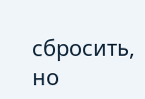сбросить, но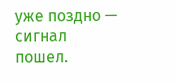уже поздно — сигнал пошел.